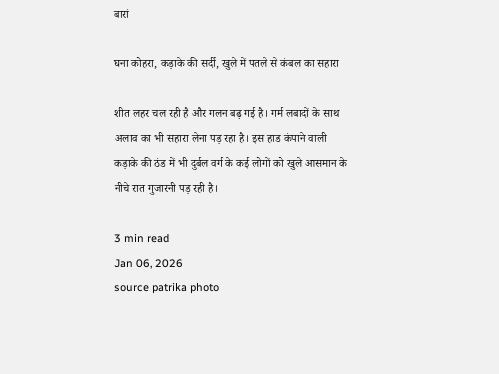बारां

घना कोहरा, कड़ाके की सर्दी, खुले में पतले से कंबल का सहारा

शीत लहर चल रही है और गलन बढ़ गई है। गर्म लबादों के साथ अलाव का भी सहारा लेना पड़ रहा है। इस हाड कंपाने वाली कड़ाके की ठंड में भी दुर्बल वर्ग के कई लोगों को खुले आसमान के नीचे रात गुजारनी पड़ रही है।

3 min read
Jan 06, 2026
source patrika photo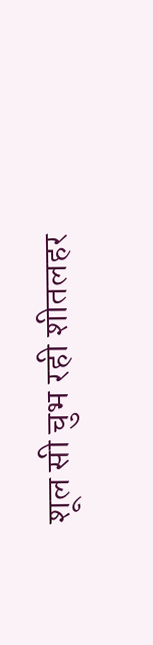शूल सी चुभ रही शीतलहर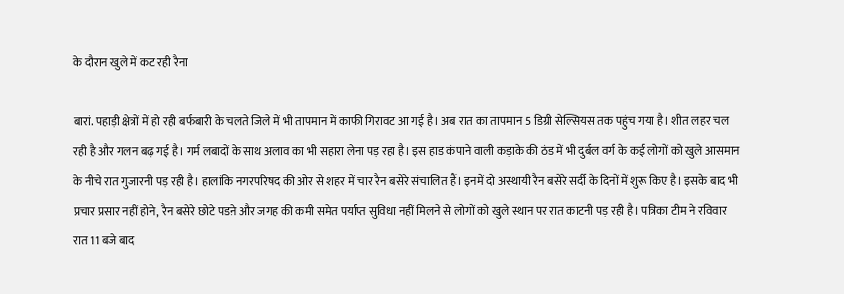के दौरान खुले में कट रही रैना

बारां. पहाड़ी क्षेत्रों में हो रही बर्फबारी के चलते जिले में भी तापमान में काफी गिरावट आ गई है। अब रात का तापमान 5 डिग्री सेल्सियस तक पहुंच गया है। शीत लहर चल रही है और गलन बढ़ गई है। गर्म लबादों के साथ अलाव का भी सहारा लेना पड़ रहा है। इस हाड कंपाने वाली कड़ाके की ठंड में भी दुर्बल वर्ग के कई लोगों को खुले आसमान के नीचे रात गुजारनी पड़ रही है। हालांकि नगरपरिषद की ओर से शहर में चार रैन बसेरे संचालित हैं। इनमें दो अस्थायी रैन बसेरे सर्दी के दिनों में शुरू किए है। इसके बाद भी प्रचार प्रसार नहीं होने, रैन बसेरे छोटे पडऩे और जगह की कमी समेत पर्याप्त सुविधा नहीं मिलने से लोगों को खुले स्थान पर रात काटनी पड़ रही है। पत्रिका टीम ने रविवार रात 11 बजे बाद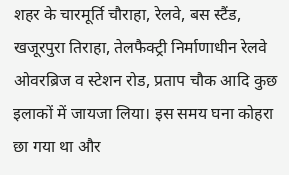शहर के चारमूर्ति चौराहा, रेलवे, बस स्टैंड, खजूरपुरा तिराहा, तेलफैक्ट्री निर्माणाधीन रेलवे ओवरब्रिज व स्टेशन रोड, प्रताप चौक आदि कुछ इलाकों में जायजा लिया। इस समय घना कोहरा छा गया था और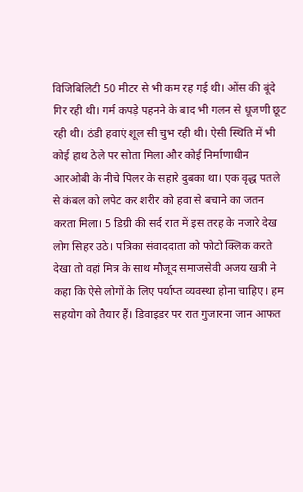विजिबिलिटी 50 मीटर से भी कम रह गई थी। ओंस की बूंदे गिर रही थी। गर्म कपड़े पहनने के बाद भी गलन से धूजणी छूट रही थी। ठंडी हवाएं शूल सी चुभ रही थी। ऐसी स्थिति में भी कोई हाथ ठेले पर सोता मिला और कोई निर्माणाधीन आरओबी के नीचे पिलर के सहारे दुबका था। एक वृद्ध पतले से कंबल को लपेट कर शरीर को हवा से बचाने का जतन करता मिला। 5 डिग्री की सर्द रात में इस तरह के नजारे देख लोग सिहर उठे। पत्रिका संवाददाता को फोटो क्लिक करते देखा तो वहां मित्र के साथ मौजूद समाजसेवी अजय खत्री ने कहा कि ऐसे लोगों के लिए पर्याप्त व्यवस्था होना चाहिए। हम सहयोग को तैयार हैं। डिवाइडर पर रात गुजारना जान आफत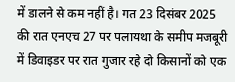में डालने से कम नहीं है। गत 23 दिसंबर 2025 की रात एनएच 27 पर पलायथा के समीप मजबूरी में डिवाइडर पर रात गुजार रहे दो किसानों को एक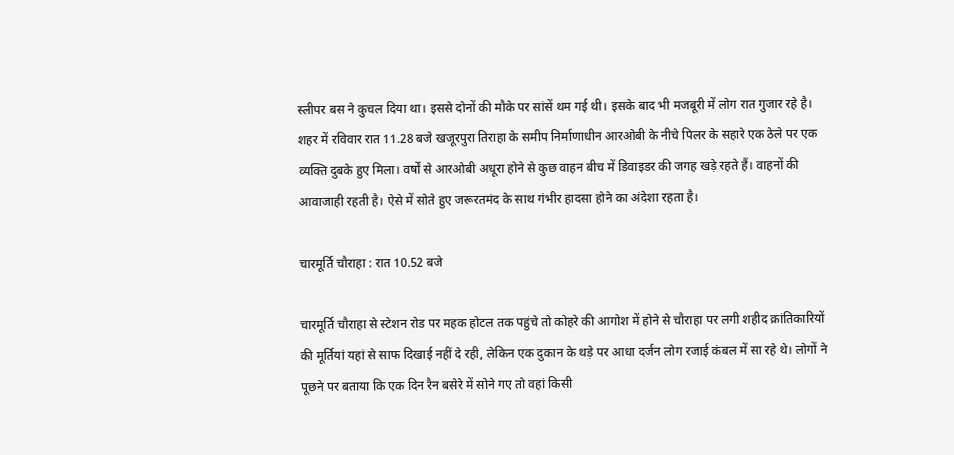स्लीपर बस ने कुचल दिया था। इससे दोनों की मौके पर सांसें थम गई थी। इसके बाद भी मजबूरी में लोग रात गुजार रहे है। शहर में रविवार रात 11.28 बजे खजूरपुरा तिराहा के समीप निर्माणाधीन आरओबी के नीचे पिलर के सहारे एक ठेले पर एक व्यक्ति दुबके हुए मिला। वर्षों से आरओबी अधूरा होने से कुछ वाहन बीच में डिवाइडर की जगह खड़े रहते हैं। वाहनों की आवाजाही रहती है। ऐसे में सोते हुए जरूरतमंद के साथ गंभीर हादसा होने का अंदेशा रहता है।

चारमूर्ति चौराहा : रात 10.52 बजे

चारमूर्ति चौराहा से स्टेशन रोड पर महक होटल तक पहुंचे तो कोहरे की आगोश में होने से चौराहा पर लगी शहीद क्रांतिकारियों की मूर्तियां यहां से साफ दिखाई नहीं दे रही, लेकिन एक दुकान के थड़े पर आधा दर्जन लोग रजाई कंबल में सा रहे थे। लोगों ने पूछने पर बताया कि एक दिन रैन बसेरे में सोने गए तो वहां किसी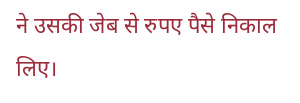ने उसकी जेब से रुपए पैसे निकाल लिए।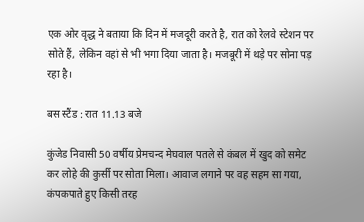एक ओर वृद्ध ने बताया कि दिन में मजदूरी करते है, रात को रेलवे स्टेशन पर सोते हैं, लेकिन वहां से भी भगा दिया जाता है। मजबूरी में थड़े पर सोना पड़ रहा है।

बस स्टैंड : रात 11.13 बजे

कुंजेड निवासी 50 वर्षीय प्रेमचन्द मेघवाल पतले से कंबल में खुद को समेट कर लोहे की कुर्सी पर सोता मिला। आवाज लगाने पर वह सहम सा गया, कंपकपाते हुए किसी तरह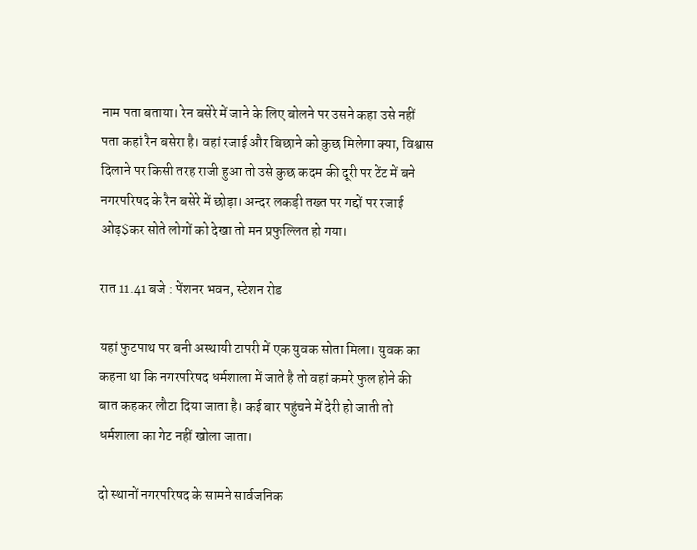नाम पता बताया। रेन बसेरे में जाने के लिए बोलने पर उसने कहा उसे नहीं पता कहां रैन बसेरा है। वहां रजाई और बिछाने को कुछ मिलेगा क्या, विश्वास दिलाने पर किसी तरह राजी हुआ तो उसे कुछ कदम की दूरी पर टेंट में बने नगरपरिषद के रैन बसेरे में छोड़ा। अन्दर लकड़ी तख्त पर गद्दों पर रजाई ओढ़$कर सोते लोगों को देखा तो मन प्रफुल्लित हो गया।

रात 11.41 बजे : पेंशनर भवन, स्टेशन रोड

यहां फुटपाथ पर बनी अस्थायी टापरी में एक युवक सोता मिला। युवक का कहना था कि नगरपरिषद धर्मशाला में जाते है तो वहां कमरे फुल होने की बात कहकर लौटा दिया जाता है। कई बार पहुंचने में देरी हो जाती तो धर्मशाला का गेट नहीं खोला जाता।

दो स्थानों नगरपरिषद के सामने सार्वजनिक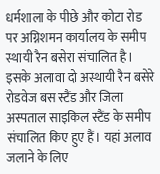धर्मशाला के पीछे और कोटा रोड पर अग्निशमन कार्यालय के समीप स्थायी रैन बसेरा संचालित है। इसके अलावा दो अस्थायी रैन बसेरे रोडवेज बस स्टैंड और जिला अस्पताल साइकिल स्टैंड के समीप संचालित किए हुए हैं। यहां अलाव जलाने के लिए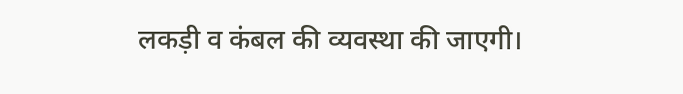लकड़ी व कंबल की व्यवस्था की जाएगी।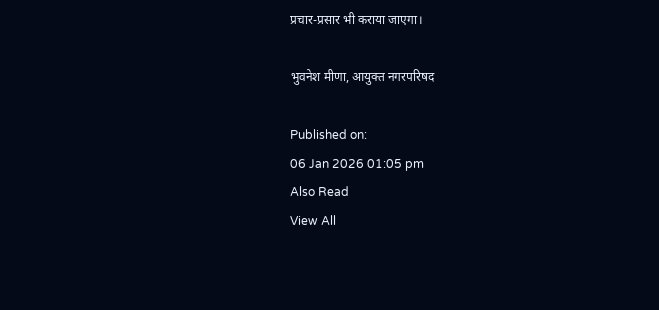प्रचार-प्रसार भी कराया जाएगा।

भुवनेश मीणा, आयुक्त नगरपरिषद

Published on:
06 Jan 2026 01:05 pm
Also Read
View All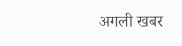अगली खबर